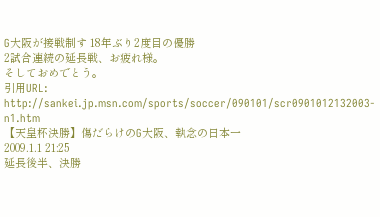G大阪が接戦制す 18年ぶり2度目の優勝
2試合連続の延長戦、お疲れ様。
そしておめでとう。
引用URL:
http://sankei.jp.msn.com/sports/soccer/090101/scr0901012132003-n1.htm
【天皇杯決勝】傷だらけのG大阪、執念の日本一
2009.1.1 21:25
延長後半、決勝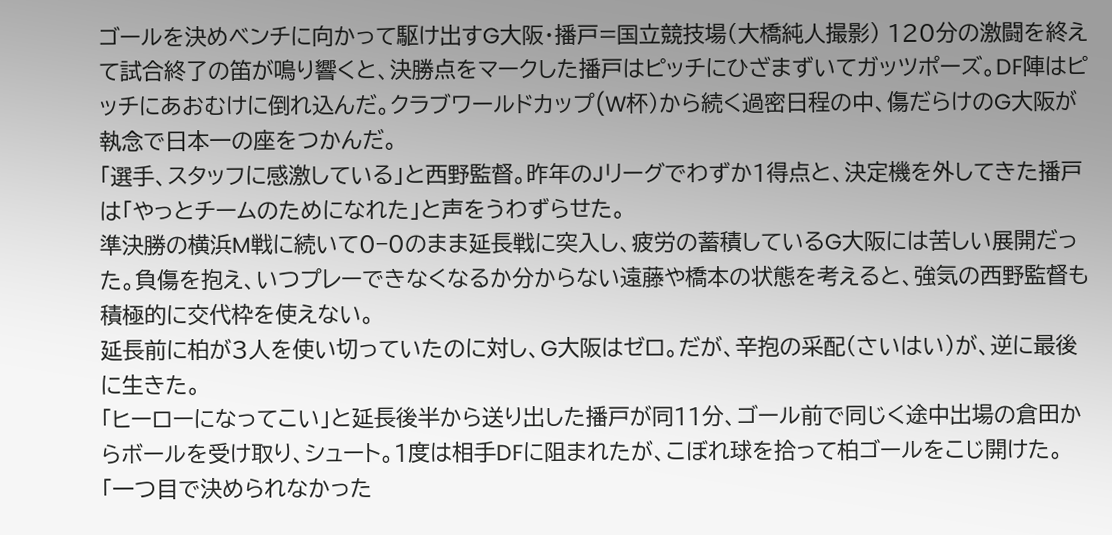ゴールを決めベンチに向かって駆け出すG大阪・播戸=国立競技場(大橋純人撮影) 120分の激闘を終えて試合終了の笛が鳴り響くと、決勝点をマークした播戸はピッチにひざまずいてガッツポーズ。DF陣はピッチにあおむけに倒れ込んだ。クラブワールドカップ(W杯)から続く過密日程の中、傷だらけのG大阪が執念で日本一の座をつかんだ。
「選手、スタッフに感激している」と西野監督。昨年のJリーグでわずか1得点と、決定機を外してきた播戸は「やっとチームのためになれた」と声をうわずらせた。
準決勝の横浜M戦に続いて0−0のまま延長戦に突入し、疲労の蓄積しているG大阪には苦しい展開だった。負傷を抱え、いつプレーできなくなるか分からない遠藤や橋本の状態を考えると、強気の西野監督も積極的に交代枠を使えない。
延長前に柏が3人を使い切っていたのに対し、G大阪はゼロ。だが、辛抱の采配(さいはい)が、逆に最後に生きた。
「ヒーローになってこい」と延長後半から送り出した播戸が同11分、ゴール前で同じく途中出場の倉田からボールを受け取り、シュート。1度は相手DFに阻まれたが、こぼれ球を拾って柏ゴールをこじ開けた。
「一つ目で決められなかった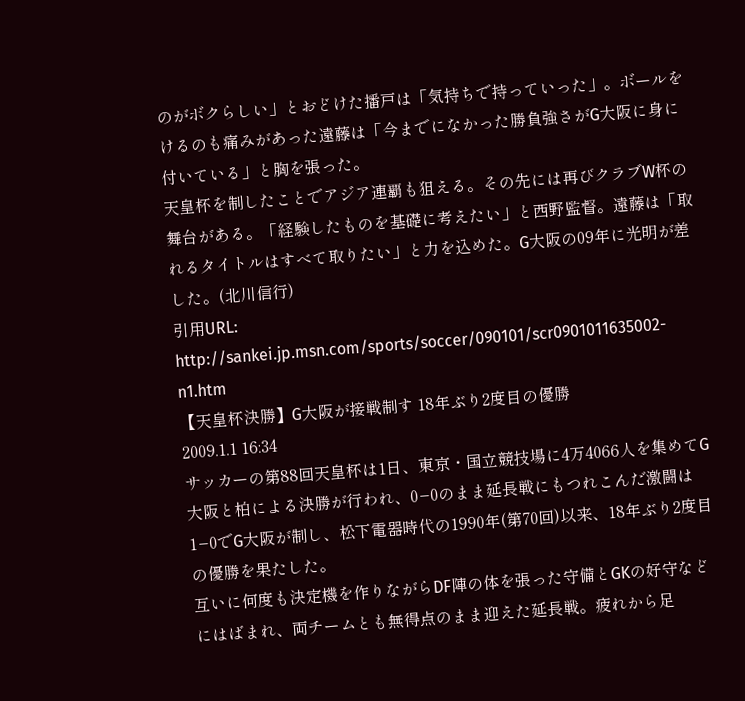のがボクらしい」とおどけた播戸は「気持ちで持っていった」。ボールをけるのも痛みがあった遠藤は「今までになかった勝負強さがG大阪に身に付いている」と胸を張った。
天皇杯を制したことでアジア連覇も狙える。その先には再びクラブW杯の舞台がある。「経験したものを基礎に考えたい」と西野監督。遠藤は「取れるタイトルはすべて取りたい」と力を込めた。G大阪の09年に光明が差した。(北川信行)
引用URL:
http://sankei.jp.msn.com/sports/soccer/090101/scr0901011635002-n1.htm
【天皇杯決勝】G大阪が接戦制す 18年ぶり2度目の優勝
2009.1.1 16:34
サッカーの第88回天皇杯は1日、東京・国立競技場に4万4066人を集めてG大阪と柏による決勝が行われ、0−0のまま延長戦にもつれこんだ激闘は1−0でG大阪が制し、松下電器時代の1990年(第70回)以来、18年ぶり2度目の優勝を果たした。
互いに何度も決定機を作りながらDF陣の体を張った守備とGKの好守などにはばまれ、両チームとも無得点のまま迎えた延長戦。疲れから足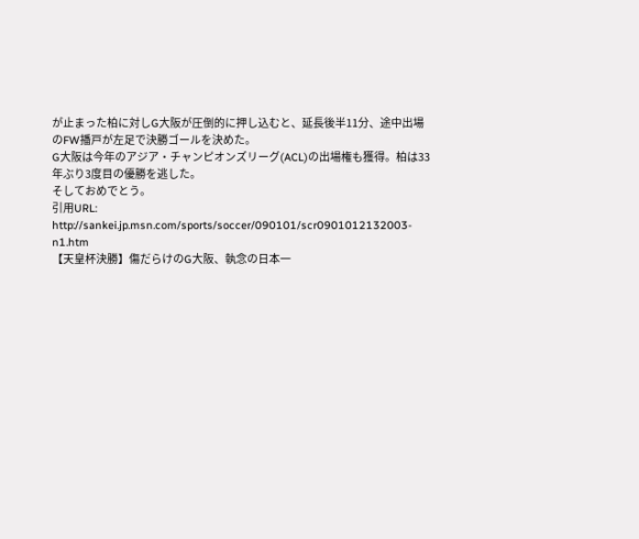が止まった柏に対しG大阪が圧倒的に押し込むと、延長後半11分、途中出場のFW播戸が左足で決勝ゴールを決めた。
G大阪は今年のアジア・チャンピオンズリーグ(ACL)の出場権も獲得。柏は33年ぶり3度目の優勝を逃した。
そしておめでとう。
引用URL:
http://sankei.jp.msn.com/sports/soccer/090101/scr0901012132003-n1.htm
【天皇杯決勝】傷だらけのG大阪、執念の日本一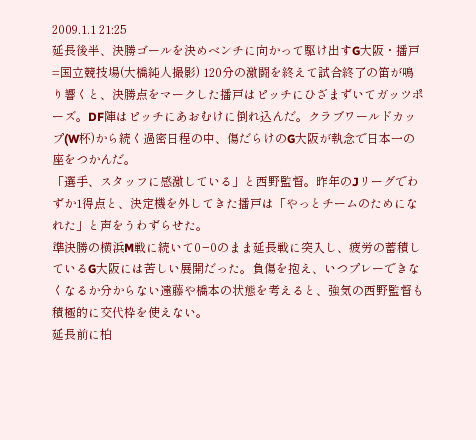2009.1.1 21:25
延長後半、決勝ゴールを決めベンチに向かって駆け出すG大阪・播戸=国立競技場(大橋純人撮影) 120分の激闘を終えて試合終了の笛が鳴り響くと、決勝点をマークした播戸はピッチにひざまずいてガッツポーズ。DF陣はピッチにあおむけに倒れ込んだ。クラブワールドカップ(W杯)から続く過密日程の中、傷だらけのG大阪が執念で日本一の座をつかんだ。
「選手、スタッフに感激している」と西野監督。昨年のJリーグでわずか1得点と、決定機を外してきた播戸は「やっとチームのためになれた」と声をうわずらせた。
準決勝の横浜M戦に続いて0−0のまま延長戦に突入し、疲労の蓄積しているG大阪には苦しい展開だった。負傷を抱え、いつプレーできなくなるか分からない遠藤や橋本の状態を考えると、強気の西野監督も積極的に交代枠を使えない。
延長前に柏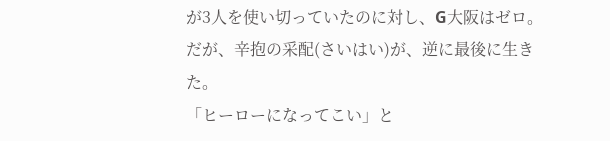が3人を使い切っていたのに対し、G大阪はゼロ。だが、辛抱の采配(さいはい)が、逆に最後に生きた。
「ヒーローになってこい」と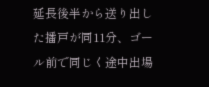延長後半から送り出した播戸が同11分、ゴール前で同じく途中出場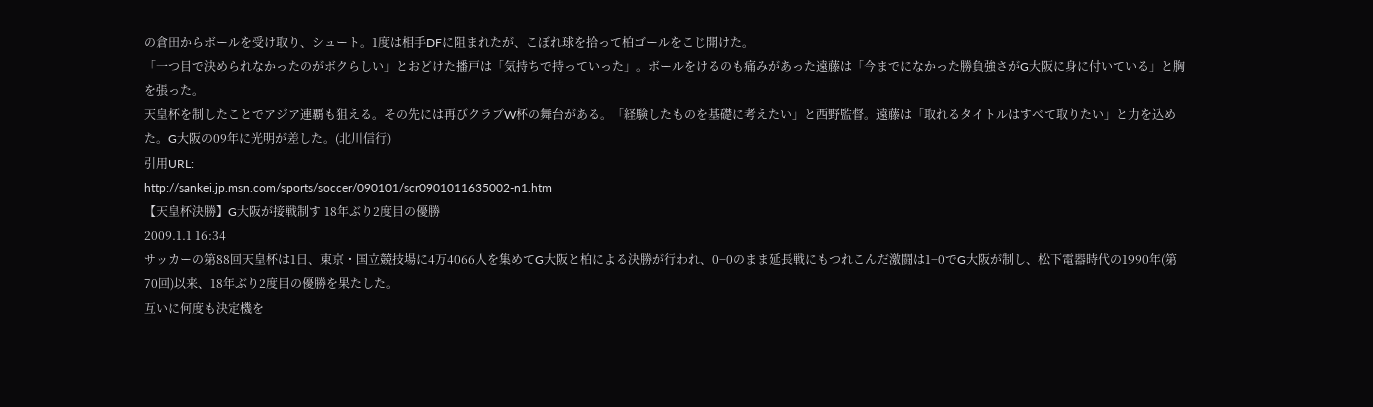の倉田からボールを受け取り、シュート。1度は相手DFに阻まれたが、こぼれ球を拾って柏ゴールをこじ開けた。
「一つ目で決められなかったのがボクらしい」とおどけた播戸は「気持ちで持っていった」。ボールをけるのも痛みがあった遠藤は「今までになかった勝負強さがG大阪に身に付いている」と胸を張った。
天皇杯を制したことでアジア連覇も狙える。その先には再びクラブW杯の舞台がある。「経験したものを基礎に考えたい」と西野監督。遠藤は「取れるタイトルはすべて取りたい」と力を込めた。G大阪の09年に光明が差した。(北川信行)
引用URL:
http://sankei.jp.msn.com/sports/soccer/090101/scr0901011635002-n1.htm
【天皇杯決勝】G大阪が接戦制す 18年ぶり2度目の優勝
2009.1.1 16:34
サッカーの第88回天皇杯は1日、東京・国立競技場に4万4066人を集めてG大阪と柏による決勝が行われ、0−0のまま延長戦にもつれこんだ激闘は1−0でG大阪が制し、松下電器時代の1990年(第70回)以来、18年ぶり2度目の優勝を果たした。
互いに何度も決定機を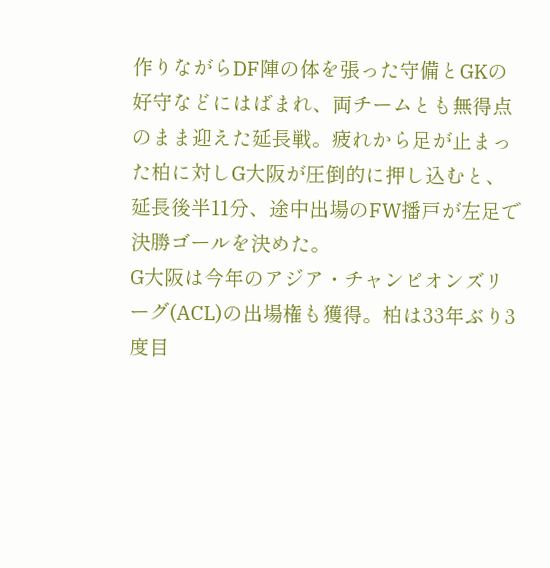作りながらDF陣の体を張った守備とGKの好守などにはばまれ、両チームとも無得点のまま迎えた延長戦。疲れから足が止まった柏に対しG大阪が圧倒的に押し込むと、延長後半11分、途中出場のFW播戸が左足で決勝ゴールを決めた。
G大阪は今年のアジア・チャンピオンズリーグ(ACL)の出場権も獲得。柏は33年ぶり3度目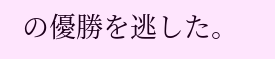の優勝を逃した。